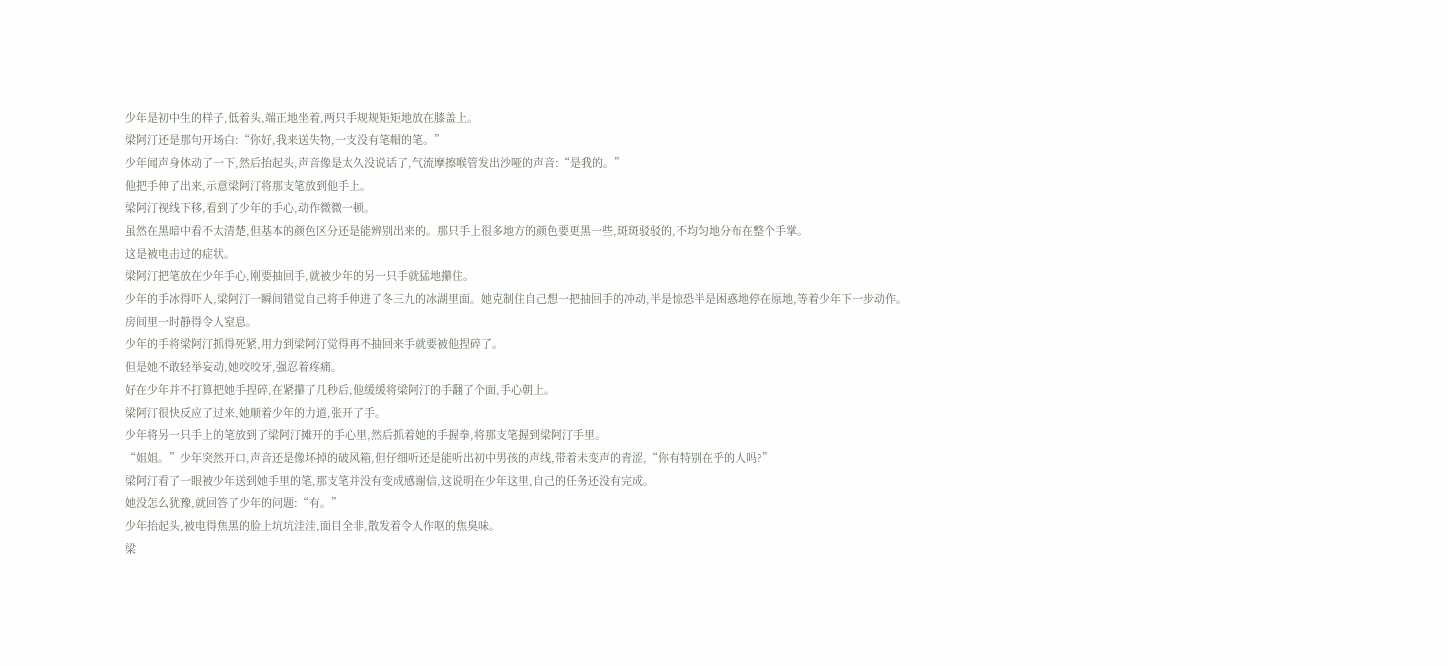少年是初中生的样子,低着头,端正地坐着,两只手规规矩矩地放在膝盖上。
梁阿汀还是那句开场白:“你好,我来送失物,一支没有笔帽的笔。”
少年闻声身体动了一下,然后抬起头,声音像是太久没说话了,气流摩擦喉管发出沙哑的声音:“是我的。”
他把手伸了出来,示意梁阿汀将那支笔放到他手上。
梁阿汀视线下移,看到了少年的手心,动作微微一顿。
虽然在黑暗中看不太清楚,但基本的颜色区分还是能辨别出来的。那只手上很多地方的颜色要更黑一些,斑斑驳驳的,不均匀地分布在整个手掌。
这是被电击过的症状。
梁阿汀把笔放在少年手心,刚要抽回手,就被少年的另一只手就猛地攥住。
少年的手冰得吓人,梁阿汀一瞬间错觉自己将手伸进了冬三九的冰湖里面。她克制住自己想一把抽回手的冲动,半是惊恐半是困惑地停在原地,等着少年下一步动作。
房间里一时静得令人窒息。
少年的手将梁阿汀抓得死紧,用力到梁阿汀觉得再不抽回来手就要被他捏碎了。
但是她不敢轻举妄动,她咬咬牙,强忍着疼痛。
好在少年并不打算把她手捏碎,在紧攥了几秒后,他缓缓将梁阿汀的手翻了个面,手心朝上。
梁阿汀很快反应了过来,她顺着少年的力道,张开了手。
少年将另一只手上的笔放到了梁阿汀摊开的手心里,然后抓着她的手握拳,将那支笔握到梁阿汀手里。
“姐姐。”少年突然开口,声音还是像坏掉的破风箱,但仔细听还是能听出初中男孩的声线,带着未变声的青涩,“你有特别在乎的人吗?”
梁阿汀看了一眼被少年送到她手里的笔,那支笔并没有变成感谢信,这说明在少年这里,自己的任务还没有完成。
她没怎么犹豫,就回答了少年的问题:“有。”
少年抬起头,被电得焦黑的脸上坑坑洼洼,面目全非,散发着令人作呕的焦臭味。
梁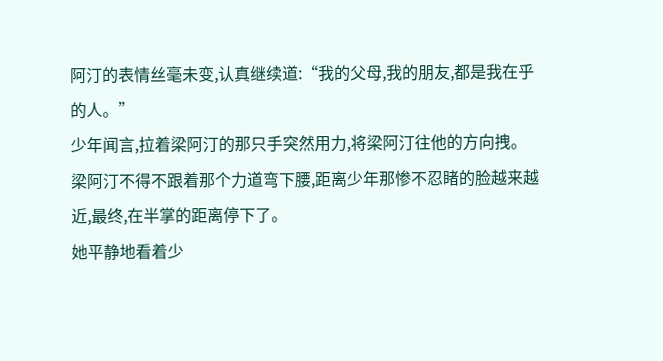阿汀的表情丝毫未变,认真继续道:“我的父母,我的朋友,都是我在乎的人。”
少年闻言,拉着梁阿汀的那只手突然用力,将梁阿汀往他的方向拽。
梁阿汀不得不跟着那个力道弯下腰,距离少年那惨不忍睹的脸越来越近,最终,在半掌的距离停下了。
她平静地看着少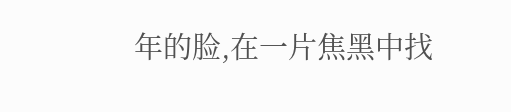年的脸,在一片焦黑中找